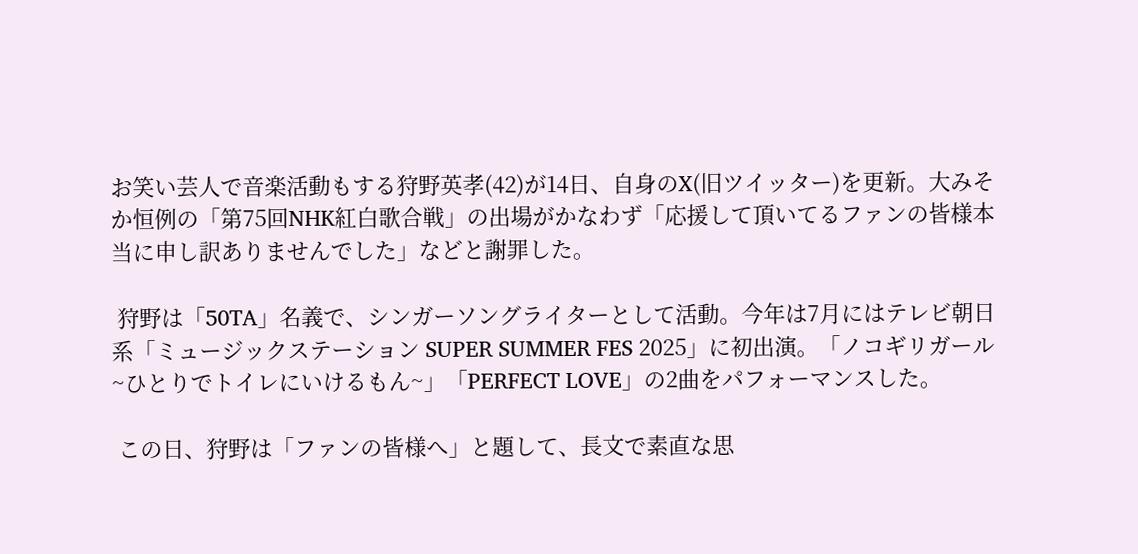お笑い芸人で音楽活動もする狩野英孝(42)が14日、自身のX(旧ツイッター)を更新。大みそか恒例の「第75回NHK紅白歌合戦」の出場がかなわず「応援して頂いてるファンの皆様本当に申し訳ありませんでした」などと謝罪した。

 狩野は「50TA」名義で、シンガーソングライターとして活動。今年は7月にはテレビ朝日系「ミュージックステーション SUPER SUMMER FES 2025」に初出演。「ノコギリガール~ひとりでトイレにいけるもん~」「PERFECT LOVE」の2曲をパフォーマンスした。

 この日、狩野は「ファンの皆様へ」と題して、長文で素直な思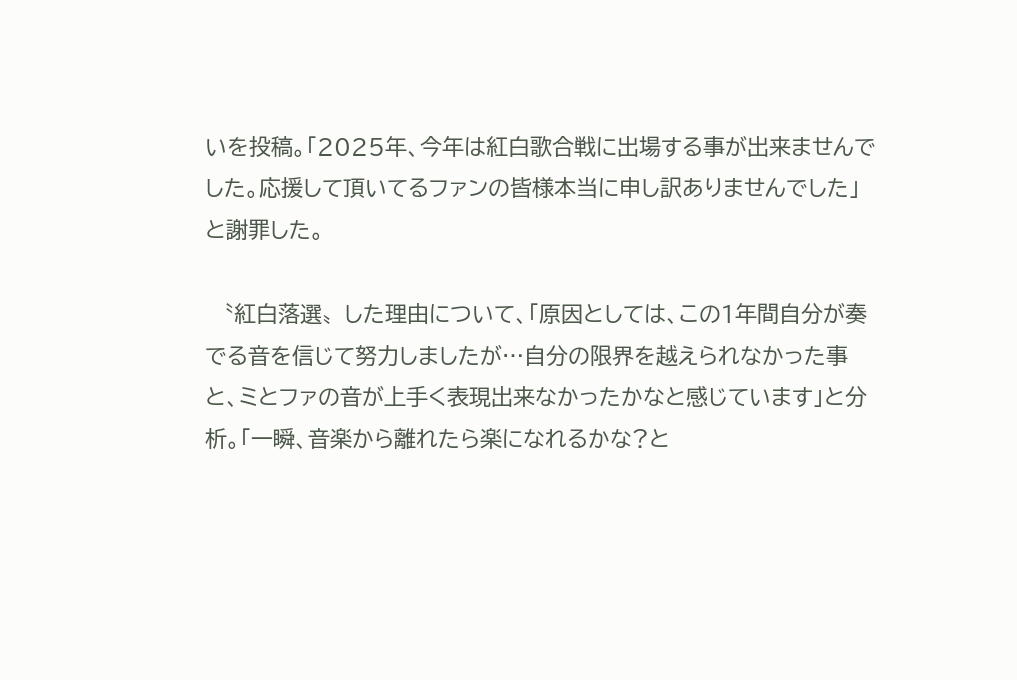いを投稿。「2025年、今年は紅白歌合戦に出場する事が出来ませんでした。応援して頂いてるファンの皆様本当に申し訳ありませんでした」と謝罪した。

 〝紅白落選〟した理由について、「原因としては、この1年間自分が奏でる音を信じて努力しましたが…自分の限界を越えられなかった事と、ミとファの音が上手く表現出来なかったかなと感じています」と分析。「一瞬、音楽から離れたら楽になれるかな?と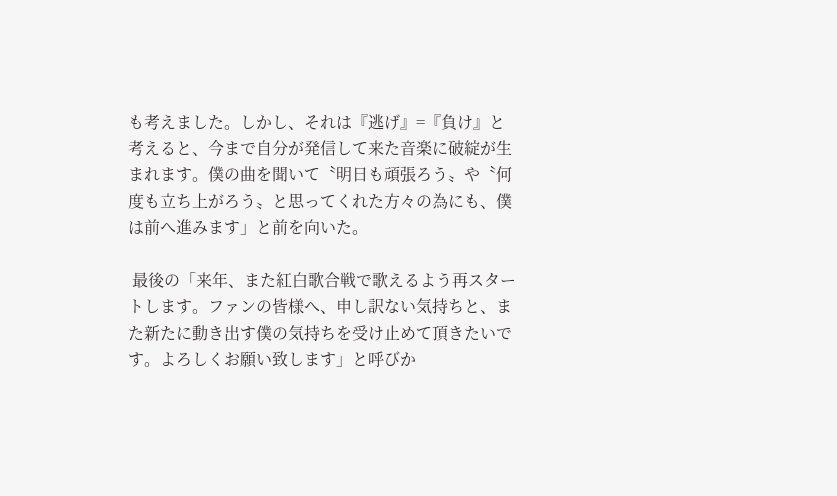も考えました。しかし、それは『逃げ』=『負け』と考えると、今まで自分が発信して来た音楽に破綻が生まれます。僕の曲を聞いて〝明日も頑張ろう〟や〝何度も立ち上がろう〟と思ってくれた方々の為にも、僕は前へ進みます」と前を向いた。

 最後の「来年、また紅白歌合戦で歌えるよう再スタートします。ファンの皆様へ、申し訳ない気持ちと、また新たに動き出す僕の気持ちを受け止めて頂きたいです。よろしくお願い致します」と呼びか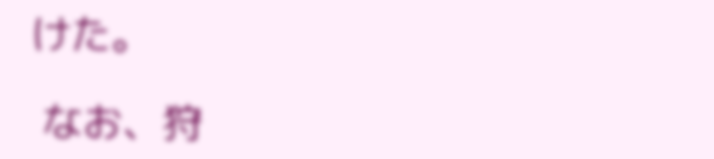けた。

 なお、狩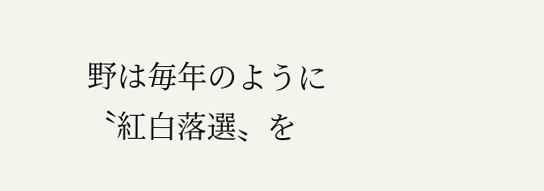野は毎年のように〝紅白落選〟を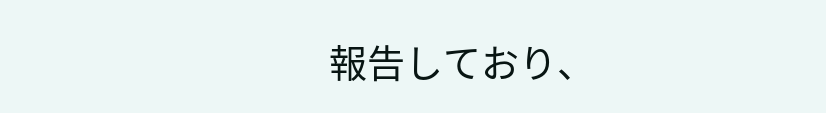報告しており、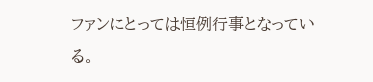ファンにとっては恒例行事となっている。